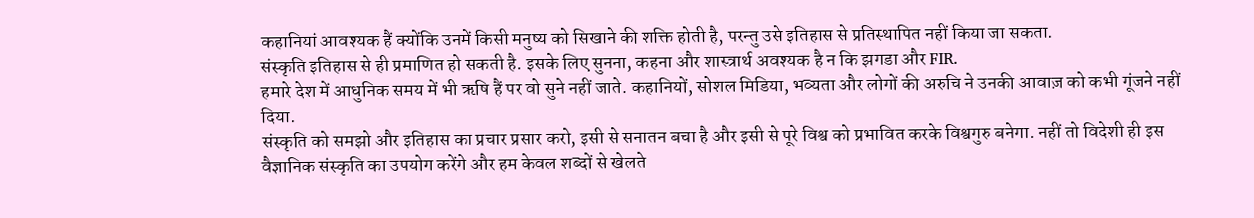कहानियां आवश्यक हैं क्योंकि उनमें किसी मनुष्य को सिखाने की शक्ति होती है, परन्तु उसे इतिहास से प्रतिस्थापित नहीं किया जा सकता.
संस्कृति इतिहास से ही प्रमाणित हो सकती है. इसके लिए सुनना, कहना और शास्त्रार्थ अवश्यक है न कि झगडा और FIR.
हमारे देश में आधुनिक समय में भी ऋषि हैं पर वो सुने नहीं जाते. कहानियों, सोशल मिडिया, भव्यता और लोगों की अरुचि ने उनकी आवाज़ को कभी गूंजने नहीं दिया.
संस्कृति को समझो और इतिहास का प्रचार प्रसार करो, इसी से सनातन बचा है और इसी से पूरे विश्व को प्रभावित करके विश्वगुरु बनेगा. नहीं तो विदेशी ही इस वैज्ञानिक संस्कृति का उपयोग करेंगे और हम केवल शब्दों से खेलते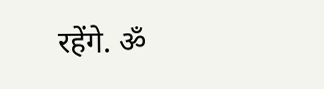रहेंगे. ॐ